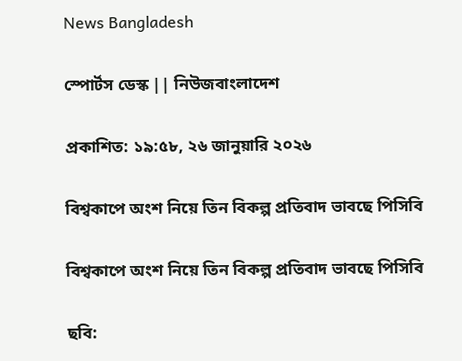News Bangladesh

স্পোর্টস ডেস্ক || নিউজবাংলাদেশ

প্রকাশিত: ১৯:৫৮, ২৬ জানুয়ারি ২০২৬

বিশ্বকাপে অংশ নিয়ে তিন বিকল্প প্রতিবাদ ভাবছে পিসিবি

বিশ্বকাপে অংশ নিয়ে তিন বিকল্প প্রতিবাদ ভাবছে পিসিবি

ছবি: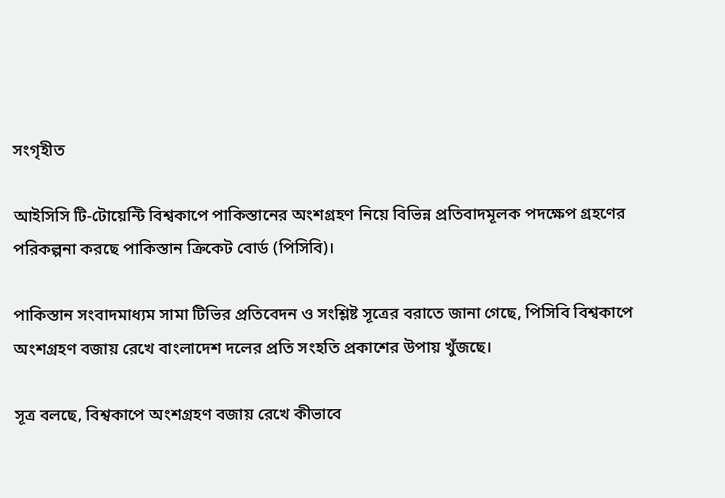সংগৃহীত

আইসিসি টি-টোয়েন্টি বিশ্বকাপে পাকিস্তানের অংশগ্রহণ নিয়ে বিভিন্ন প্রতিবাদমূলক পদক্ষেপ গ্রহণের পরিকল্পনা করছে পাকিস্তান ক্রিকেট বোর্ড (পিসিবি)।

পাকিস্তান সংবাদমাধ্যম সামা টিভির প্রতিবেদন ও সংশ্লিষ্ট সূত্রের বরাতে জানা গেছে, পিসিবি বিশ্বকাপে অংশগ্রহণ বজায় রেখে বাংলাদেশ দলের প্রতি সংহতি প্রকাশের উপায় খুঁজছে।

সূত্র বলছে, বিশ্বকাপে অংশগ্রহণ বজায় রেখে কীভাবে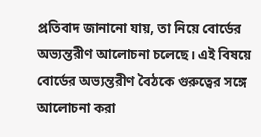প্রতিবাদ জানানো যায়, তা নিয়ে বোর্ডের অভ্যন্তরীণ আলোচনা চলেছে। এই বিষয়ে বোর্ডের অভ্যন্তরীণ বৈঠকে গুরুত্বের সঙ্গে আলোচনা করা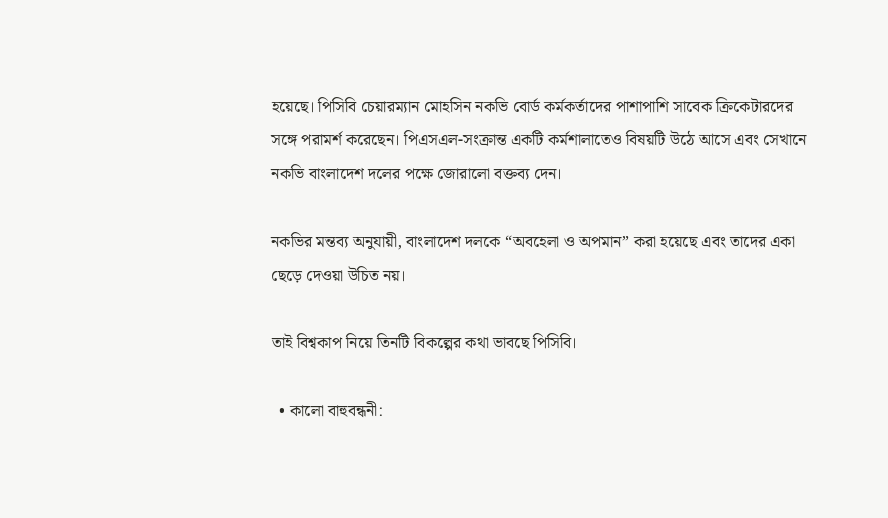হয়েছে। পিসিবি চেয়ারম্যান মোহসিন নকভি বোর্ড কর্মকর্তাদের পাশাপাশি সাবেক ক্রিকেটারদের সঙ্গে পরামর্শ করেছেন। পিএসএল-সংক্রান্ত একটি কর্মশালাতেও বিষয়টি উঠে আসে এবং সেখানে নকভি বাংলাদেশ দলের পক্ষে জোরালো বক্তব্য দেন।

নকভির মন্তব্য অনুযায়ী, বাংলাদেশ দলকে “অবহেলা ও অপমান” করা হয়েছে এবং তাদের একা ছেড়ে দেওয়া উচিত নয়।

তাই বিশ্বকাপ নিয়ে তিনটি বিকল্পের কথা ভাবছে পিসিবি।

  • কালো বাহুবন্ধনী: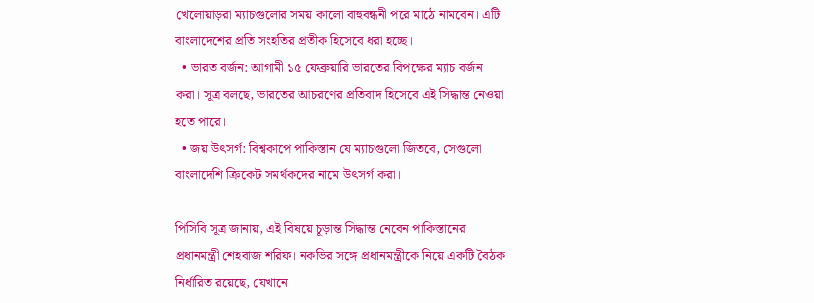খেলোয়াড়রা ম্যাচগুলোর সময় কালো বাহুবন্ধনী পরে মাঠে নামবেন। এটি বাংলাদেশের প্রতি সংহতির প্রতীক হিসেবে ধরা হচ্ছে।
  • ভারত বর্জন: আগামী ১৫ ফেব্রুয়ারি ভারতের বিপক্ষের ম্যাচ বর্জন করা। সূত্র বলছে, ভারতের আচরণের প্রতিবাদ হিসেবে এই সিদ্ধান্ত নেওয়া হতে পারে।
  • জয় উৎসর্গ: বিশ্বকাপে পাকিস্তান যে ম্যাচগুলো জিতবে, সেগুলো বাংলাদেশি ক্রিকেট সমর্থকদের নামে উৎসর্গ করা।

পিসিবি সূত্র জানায়, এই বিষয়ে চূড়ান্ত সিদ্ধান্ত নেবেন পাকিস্তানের প্রধানমন্ত্রী শেহবাজ শরিফ। নকভির সঙ্গে প্রধানমন্ত্রীকে নিয়ে একটি বৈঠক নির্ধারিত রয়েছে, যেখানে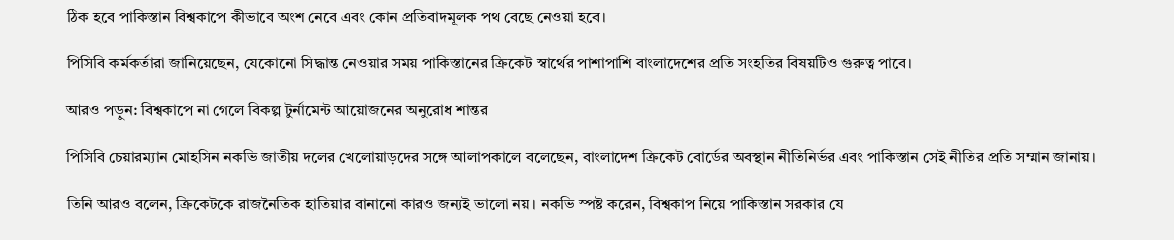ঠিক হবে পাকিস্তান বিশ্বকাপে কীভাবে অংশ নেবে এবং কোন প্রতিবাদমূলক পথ বেছে নেওয়া হবে।

পিসিবি কর্মকর্তারা জানিয়েছেন, যেকোনো সিদ্ধান্ত নেওয়ার সময় পাকিস্তানের ক্রিকেট স্বার্থের পাশাপাশি বাংলাদেশের প্রতি সংহতির বিষয়টিও গুরুত্ব পাবে।

আরও পড়ুন: বিশ্বকাপে না গেলে বিকল্প টুর্নামেন্ট আয়োজনের অনুরোধ শান্তর

পিসিবি চেয়ারম্যান মোহসিন নকভি জাতীয় দলের খেলোয়াড়দের সঙ্গে আলাপকালে বলেছেন, বাংলাদেশ ক্রিকেট বোর্ডের অবস্থান নীতিনির্ভর এবং পাকিস্তান সেই নীতির প্রতি সম্মান জানায়।

তিনি আরও বলেন, ক্রিকেটকে রাজনৈতিক হাতিয়ার বানানো কারও জন্যই ভালো নয়। নকভি স্পষ্ট করেন, বিশ্বকাপ নিয়ে পাকিস্তান সরকার যে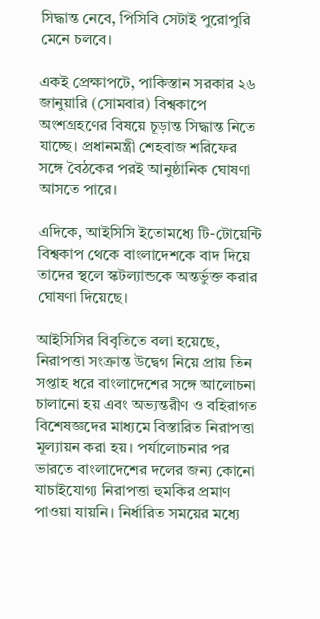সিদ্ধান্ত নেবে, পিসিবি সেটাই পুরোপুরি মেনে চলবে।

একই প্রেক্ষাপটে, পাকিস্তান সরকার ২৬ জানুয়ারি (সোমবার) বিশ্বকাপে অংশগ্রহণের বিষয়ে চূড়ান্ত সিদ্ধান্ত নিতে যাচ্ছে। প্রধানমন্ত্রী শেহবাজ শরিফের সঙ্গে বৈঠকের পরই আনুষ্ঠানিক ঘোষণা আসতে পারে।

এদিকে, আইসিসি ইতোমধ্যে টি-টোয়েন্টি বিশ্বকাপ থেকে বাংলাদেশকে বাদ দিয়ে তাদের স্থলে স্কটল্যান্ডকে অন্তর্ভুক্ত করার ঘোষণা দিয়েছে।

আইসিসির বিবৃতিতে বলা হয়েছে, নিরাপত্তা সংক্রান্ত উদ্বেগ নিয়ে প্রায় তিন সপ্তাহ ধরে বাংলাদেশের সঙ্গে আলোচনা চালানো হয় এবং অভ্যন্তরীণ ও বহিরাগত বিশেষজ্ঞদের মাধ্যমে বিস্তারিত নিরাপত্তা মূল্যায়ন করা হয়। পর্যালোচনার পর ভারতে বাংলাদেশের দলের জন্য কোনো যাচাইযোগ্য নিরাপত্তা হুমকির প্রমাণ পাওয়া যায়নি। নির্ধারিত সময়ের মধ্যে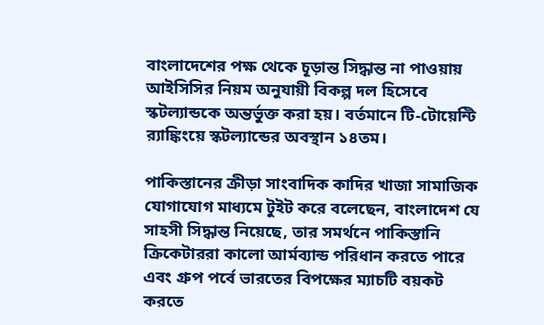বাংলাদেশের পক্ষ থেকে চূড়ান্ত সিদ্ধান্ত না পাওয়ায় আইসিসির নিয়ম অনুযায়ী বিকল্প দল হিসেবে স্কটল্যান্ডকে অন্তর্ভুক্ত করা হয়। বর্তমানে টি-টোয়েন্টি র‌্যাঙ্কিংয়ে স্কটল্যান্ডের অবস্থান ১৪তম।

পাকিস্তানের ক্রীড়া সাংবাদিক কাদির খাজা সামাজিক যোগাযোগ মাধ্যমে টুইট করে বলেছেন, বাংলাদেশ যে সাহসী সিদ্ধান্ত নিয়েছে, তার সমর্থনে পাকিস্তানি ক্রিকেটাররা কালো আর্মব্যান্ড পরিধান করতে পারে এবং গ্রুপ পর্বে ভারতের বিপক্ষের ম্যাচটি বয়কট করতে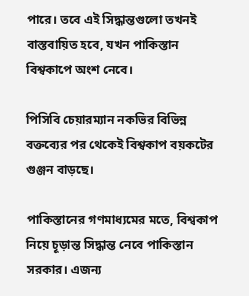পারে। তবে এই সিদ্ধান্তগুলো তখনই বাস্তবায়িত হবে, যখন পাকিস্তান বিশ্বকাপে অংশ নেবে।

পিসিবি চেয়ারম্যান নকভির বিভিন্ন বক্তব্যের পর থেকেই বিশ্বকাপ বয়কটের গুঞ্জন বাড়ছে।

পাকিস্তানের গণমাধ্যমের মতে, বিশ্বকাপ নিয়ে চূড়ান্ত সিদ্ধান্ত নেবে পাকিস্তান সরকার। এজন্য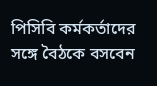পিসিবি কর্মকর্তাদের সঙ্গে বৈঠকে বসবেন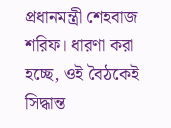প্রধানমন্ত্রী শেহবাজ শরিফ। ধারণা করা হচ্ছে, ওই বৈঠকেই সিদ্ধান্ত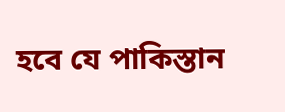হবে যে পাকিস্তান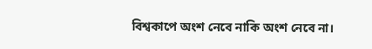বিশ্বকাপে অংশ নেবে নাকি অংশ নেবে না।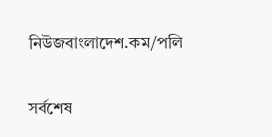নিউজবাংলাদেশ.কম/পলি

সর্বশেষ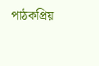পাঠকপ্রিয়